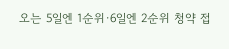오는 5일엔 1순위·6일엔 2순위 청약 접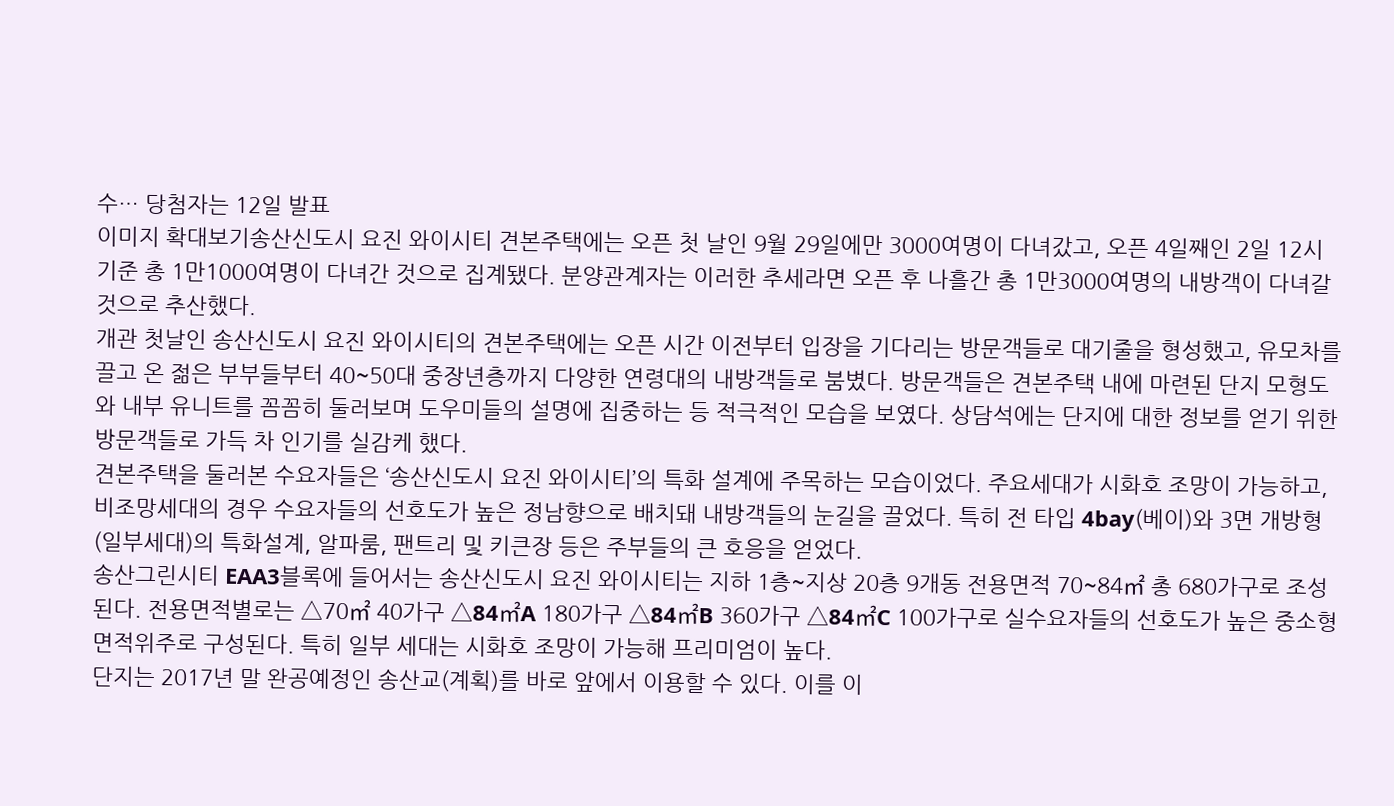수… 당첨자는 12일 발표
이미지 확대보기송산신도시 요진 와이시티 견본주택에는 오픈 첫 날인 9월 29일에만 3000여명이 다녀갔고, 오픈 4일째인 2일 12시 기준 총 1만1000여명이 다녀간 것으로 집계됐다. 분양관계자는 이러한 추세라면 오픈 후 나흘간 총 1만3000여명의 내방객이 다녀갈 것으로 추산했다.
개관 첫날인 송산신도시 요진 와이시티의 견본주택에는 오픈 시간 이전부터 입장을 기다리는 방문객들로 대기줄을 형성했고, 유모차를 끌고 온 젊은 부부들부터 40~50대 중장년층까지 다양한 연령대의 내방객들로 붐볐다. 방문객들은 견본주택 내에 마련된 단지 모형도와 내부 유니트를 꼼꼼히 둘러보며 도우미들의 설명에 집중하는 등 적극적인 모습을 보였다. 상담석에는 단지에 대한 정보를 얻기 위한 방문객들로 가득 차 인기를 실감케 했다.
견본주택을 둘러본 수요자들은 ‘송산신도시 요진 와이시티’의 특화 설계에 주목하는 모습이었다. 주요세대가 시화호 조망이 가능하고, 비조망세대의 경우 수요자들의 선호도가 높은 정남향으로 배치돼 내방객들의 눈길을 끌었다. 특히 전 타입 4bay(베이)와 3면 개방형(일부세대)의 특화설계, 알파룸, 팬트리 및 키큰장 등은 주부들의 큰 호응을 얻었다.
송산그린시티 EAA3블록에 들어서는 송산신도시 요진 와이시티는 지하 1층~지상 20층 9개동 전용면적 70~84㎡ 총 680가구로 조성된다. 전용면적별로는 △70㎡ 40가구 △84㎡A 180가구 △84㎡B 360가구 △84㎡C 100가구로 실수요자들의 선호도가 높은 중소형 면적위주로 구성된다. 특히 일부 세대는 시화호 조망이 가능해 프리미엄이 높다.
단지는 2017년 말 완공예정인 송산교(계획)를 바로 앞에서 이용할 수 있다. 이를 이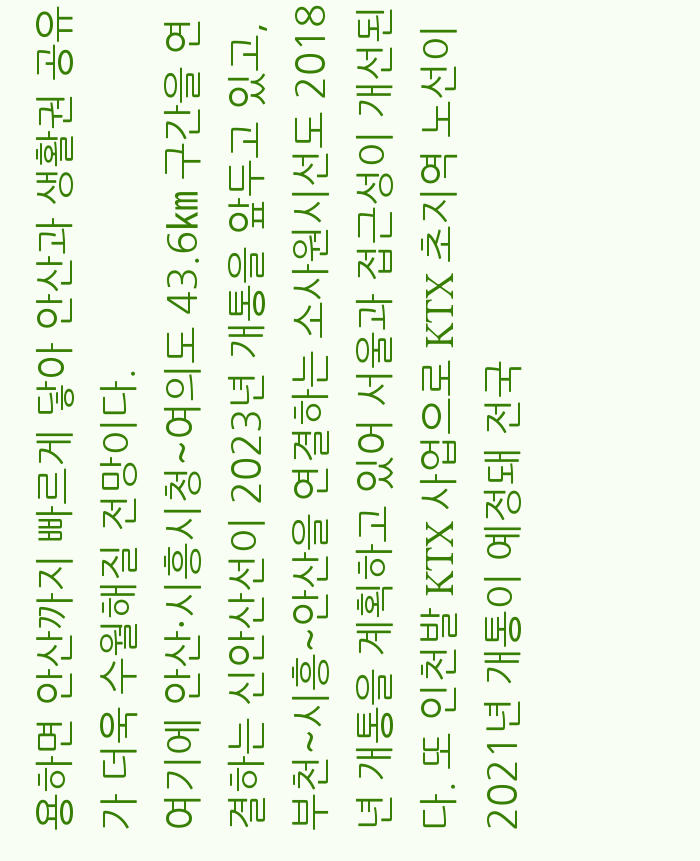용하면 안산까지 빠르게 닿아 안산과 생활권 공유가 더욱 수월해질 전망이다.
여기에 안산·시흥시청~여의도 43.6㎞ 구간을 연결하는 신안산선이 2023년 개통을 앞두고 있고, 부천~시흥~안산을 연결하는 소사원시선도 2018년 개통을 계획하고 있어 서울과 접근성이 개선된다. 또 인천발 KTX 사업으로 KTX 초지역 노선이 2021년 개통이 예정돼 전국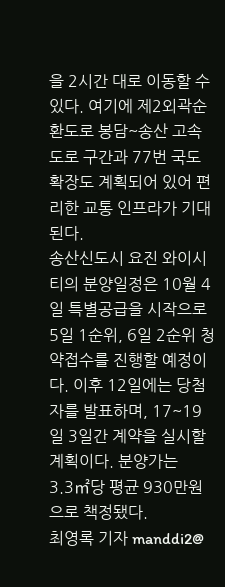을 2시간 대로 이동할 수 있다. 여기에 제2외곽순환도로 봉담~송산 고속도로 구간과 77번 국도확장도 계획되어 있어 편리한 교통 인프라가 기대된다.
송산신도시 요진 와이시티의 분양일정은 10월 4일 특별공급을 시작으로 5일 1순위, 6일 2순위 청약접수를 진행할 예정이다. 이후 12일에는 당첨자를 발표하며, 17~19일 3일간 계약을 실시할 계획이다. 분양가는 3.3㎡당 평균 930만원으로 책정됐다.
최영록 기자 manddi2@